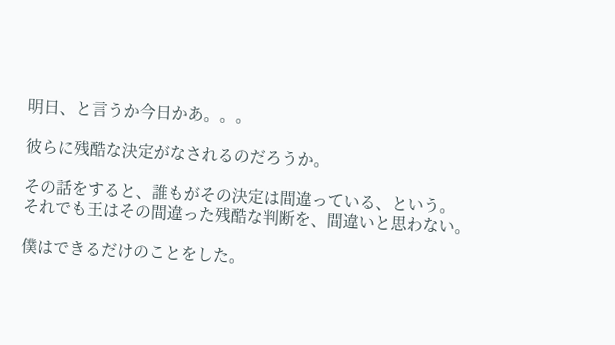明日、と言うか今日かあ。。。

彼らに残酷な決定がなされるのだろうか。

その話をすると、誰もがその決定は間違っている、という。
それでも王はその間違った残酷な判断を、間違いと思わない。

僕はできるだけのことをした。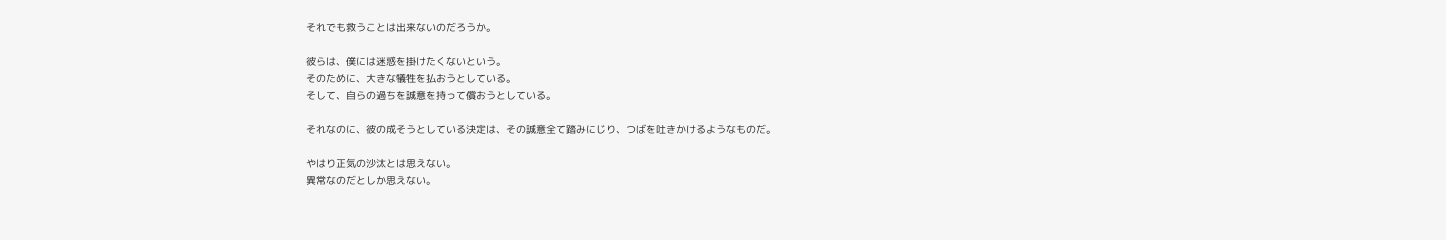それでも救うことは出来ないのだろうか。

彼らは、僕には迷惑を掛けたくないという。
そのために、大きな犠牲を払おうとしている。
そして、自らの過ちを誠意を持って償おうとしている。

それなのに、彼の成そうとしている決定は、その誠意全て踏みにじり、つばを吐きかけるようなものだ。

やはり正気の沙汰とは思えない。
異常なのだとしか思えない。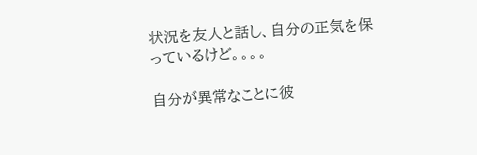状況を友人と話し、自分の正気を保っているけど。。。。

自分が異常なことに彼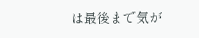は最後まで気が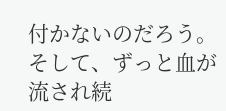付かないのだろう。
そして、ずっと血が流され続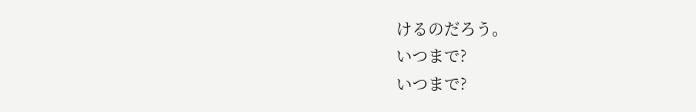けるのだろう。
いつまで?
いつまで?